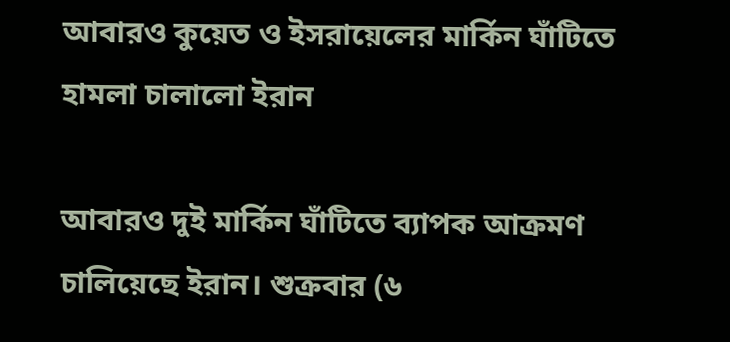আবারও কুয়েত ও ইসরায়েলের মার্কিন ঘাঁটিতে হামলা চালালো ইরান

আবারও দুই মার্কিন ঘাঁটিতে ব্যাপক আক্রমণ চালিয়েছে ইরান। শুক্রবার (৬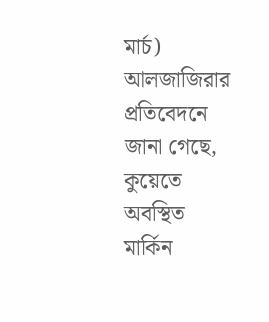মার্চ) আলজাজিরার প্রতিবেদনে জানা গেছে, কুয়েতে অবস্থিত মার্কিন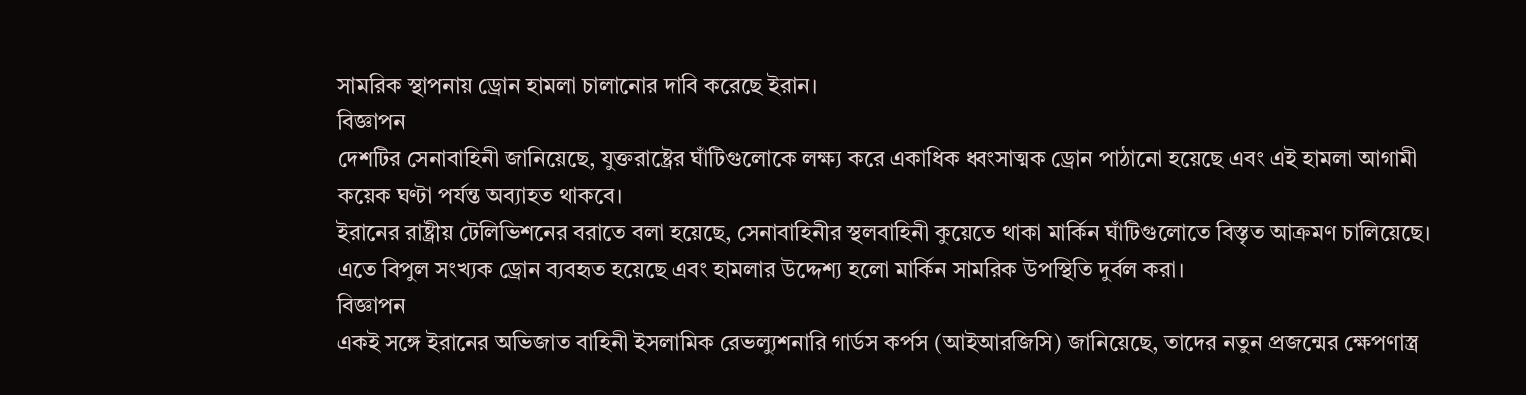সামরিক স্থাপনায় ড্রোন হামলা চালানোর দাবি করেছে ইরান।
বিজ্ঞাপন
দেশটির সেনাবাহিনী জানিয়েছে, যুক্তরাষ্ট্রের ঘাঁটিগুলোকে লক্ষ্য করে একাধিক ধ্বংসাত্মক ড্রোন পাঠানো হয়েছে এবং এই হামলা আগামী কয়েক ঘণ্টা পর্যন্ত অব্যাহত থাকবে।
ইরানের রাষ্ট্রীয় টেলিভিশনের বরাতে বলা হয়েছে, সেনাবাহিনীর স্থলবাহিনী কুয়েতে থাকা মার্কিন ঘাঁটিগুলোতে বিস্তৃত আক্রমণ চালিয়েছে। এতে বিপুল সংখ্যক ড্রোন ব্যবহৃত হয়েছে এবং হামলার উদ্দেশ্য হলো মার্কিন সামরিক উপস্থিতি দুর্বল করা।
বিজ্ঞাপন
একই সঙ্গে ইরানের অভিজাত বাহিনী ইসলামিক রেভল্যুশনারি গার্ডস কর্পস (আইআরজিসি) জানিয়েছে, তাদের নতুন প্রজন্মের ক্ষেপণাস্ত্র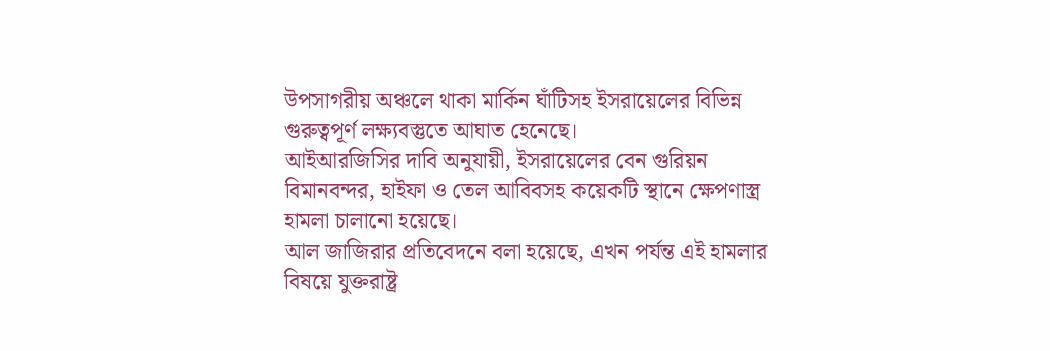উপসাগরীয় অঞ্চলে থাকা মার্কিন ঘাঁটিসহ ইসরায়েলের বিভিন্ন গুরুত্বপূর্ণ লক্ষ্যবস্তুতে আঘাত হেনেছে।
আইআরজিসির দাবি অনুযায়ী, ইসরায়েলের বেন গুরিয়ন বিমানবন্দর, হাইফা ও তেল আবিবসহ কয়েকটি স্থানে ক্ষেপণাস্ত্র হামলা চালানো হয়েছে।
আল জাজিরার প্রতিবেদনে বলা হয়েছে, এখন পর্যন্ত এই হামলার বিষয়ে যুক্তরাষ্ট্র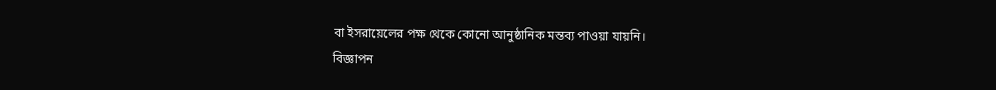বা ইসরায়েলের পক্ষ থেকে কোনো আনুষ্ঠানিক মন্তব্য পাওয়া যায়নি।
বিজ্ঞাপন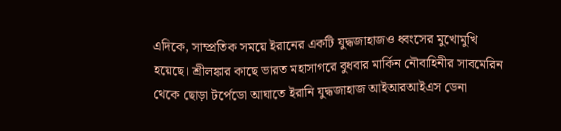এদিকে, সাম্প্রতিক সময়ে ইরানের একটি যুদ্ধজাহাজও ধ্বংসের মুখোমুখি হয়েছে। শ্রীলঙ্কার কাছে ভারত মহাসাগরে বুধবার মার্কিন নৌবাহিনীর সাবমেরিন থেকে ছোড়া টর্পেডো আঘাতে ইরানি যুদ্ধজাহাজ আইআরআইএস ডেনা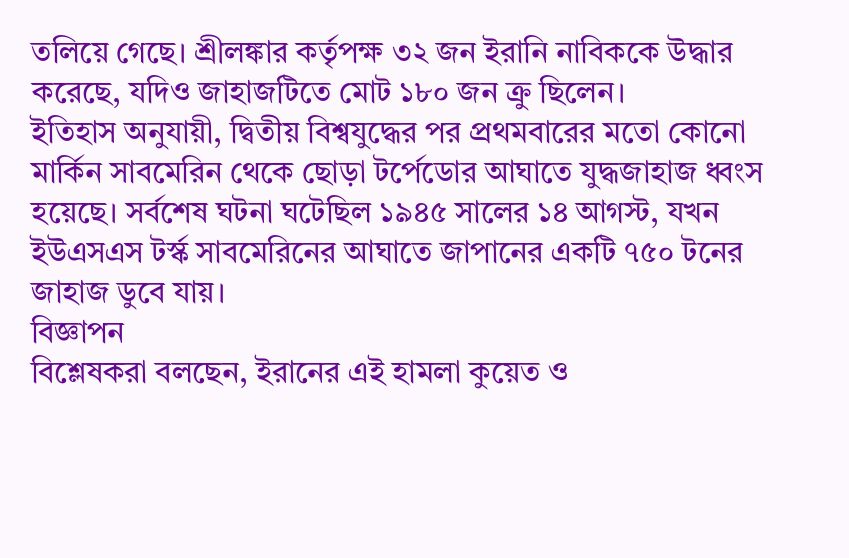তলিয়ে গেছে। শ্রীলঙ্কার কর্তৃপক্ষ ৩২ জন ইরানি নাবিককে উদ্ধার করেছে, যদিও জাহাজটিতে মোট ১৮০ জন ক্রু ছিলেন।
ইতিহাস অনুযায়ী, দ্বিতীয় বিশ্বযুদ্ধের পর প্রথমবারের মতো কোনো মার্কিন সাবমেরিন থেকে ছোড়া টর্পেডোর আঘাতে যুদ্ধজাহাজ ধ্বংস হয়েছে। সর্বশেষ ঘটনা ঘটেছিল ১৯৪৫ সালের ১৪ আগস্ট, যখন ইউএসএস টর্স্ক সাবমেরিনের আঘাতে জাপানের একটি ৭৫০ টনের জাহাজ ডুবে যায়।
বিজ্ঞাপন
বিশ্লেষকরা বলছেন, ইরানের এই হামলা কুয়েত ও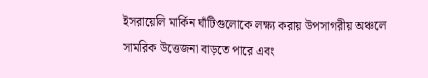ইসরায়েলি মার্কিন ঘাঁটিগুলোকে লক্ষ্য করায় উপসাগরীয় অঞ্চলে সামরিক উত্তেজনা বাড়তে পারে এবং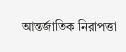আন্তর্জাতিক নিরাপত্তা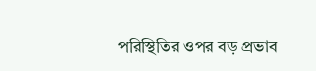পরিস্থিতির ওপর বড় প্রভাব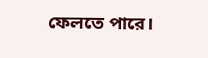ফেলতে পারে।